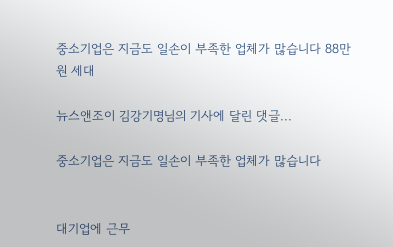중소기업은 지금도 일손이 부족한 업체가 많습니다 88만원 세대

뉴스앤조이 김강기명님의 기사에 달린 댓글...

중소기업은 지금도 일손이 부족한 업체가 많습니다


대기업에 근무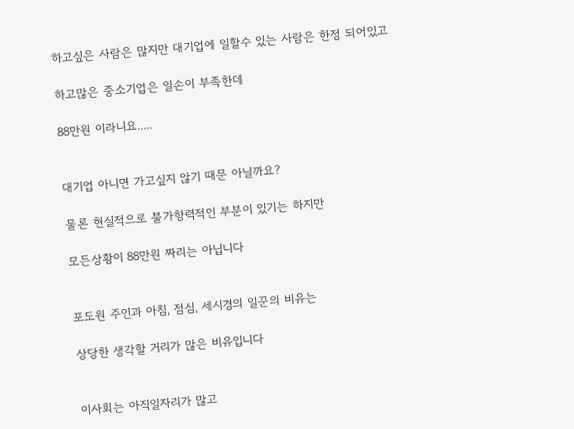하고싶은 사람은 많지만 대기업에 일할수 있는 사람은 한정 되어있고

하고많은 중소기업은 일손이 부족한데

88만원 이라니요.....


대기업 아니면 가고싶지 않기 때문 아닐까요?

물론 현실적으로 불가항력적인 부분이 있기는 하지만

모든상황이 88만원 짜리는 아닙니다


포도원 주인과 아침, 점심, 세시경의 일꾼의 비유는

상당한 생각할 거리가 많은 비유입니다


이사회는 아직일자리가 많고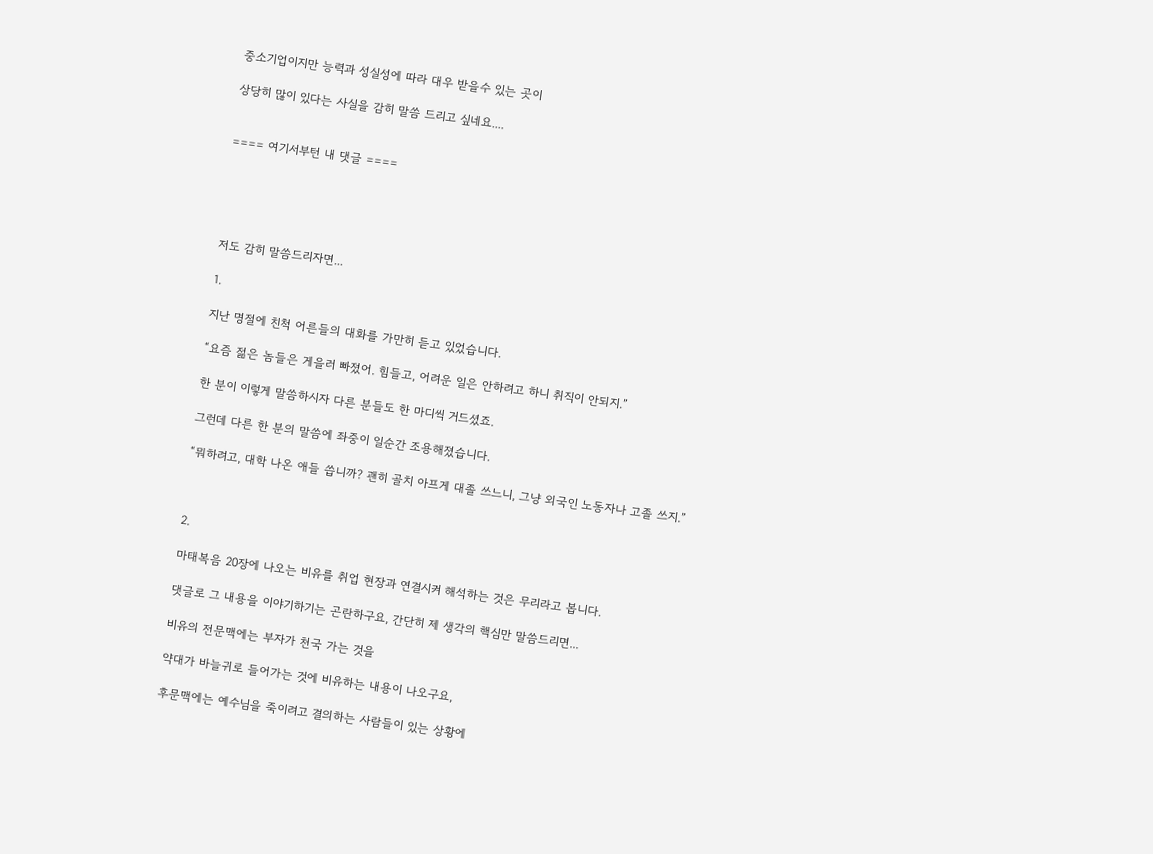중소기업이지만 능력과 성실성에 따라 대우 받을수 있는 곳이

상당히 많이 있다는 사실을 감히 말씀 드리고 싶네요....


==== 여기서부턴 내 댓글 ====





저도 감히 말씀드리자면...

1.

지난 명절에 친척 어른들의 대화를 가만히 듣고 있었습니다.

“요즘 젊은 놈들은 게을러 빠졌어. 힘들고, 어려운 일은 안하려고 하니 취직이 안되지.”

한 분이 이렇게 말씀하시자 다른 분들도 한 마디씩 거드셨죠.

그런데 다른 한 분의 말씀에 좌중이 일순간 조용해졌습니다.

“뭐하려고, 대학 나온 애들 씁니까? 괜히 골치 아프게 대졸 쓰느니, 그냥 외국인 노동자나 고졸 쓰지.”



2.

마태복음 20장에 나오는 비유를 취업 현장과 연결시켜 해석하는 것은 무리라고 봅니다.

댓글로 그 내용을 이야기하기는 곤란하구요, 간단히 제 생각의 핵심만 말씀드리면...

비유의 전문맥에는 부자가 천국 가는 것을

약대가 바늘귀로 들어가는 것에 비유하는 내용이 나오구요,

후문맥에는 예수님을 죽이려고 결의하는 사람들이 있는 상황에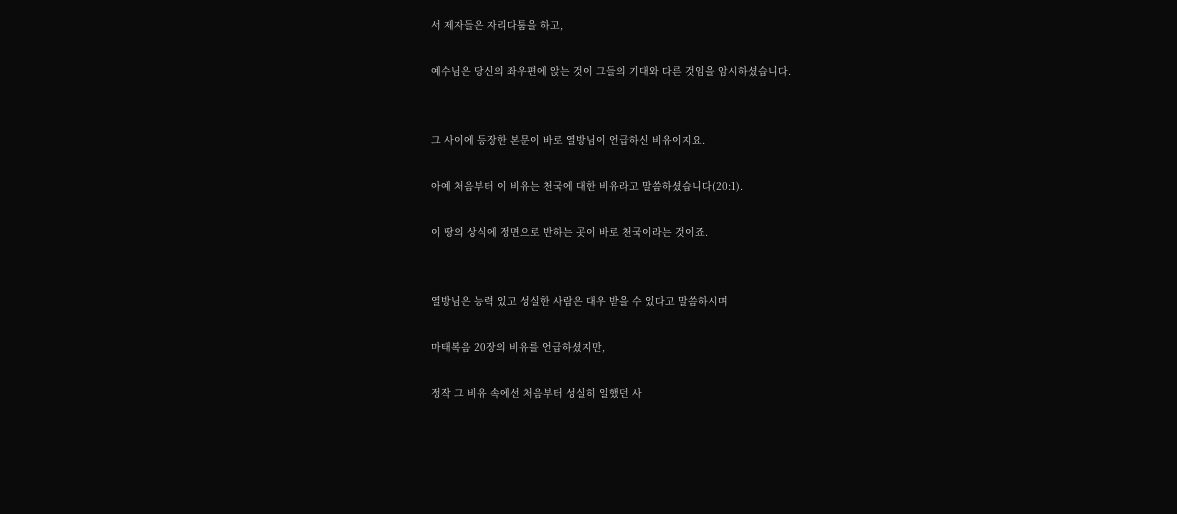서 제자들은 자리다툼을 하고,

예수님은 당신의 좌우편에 앉는 것이 그들의 기대와 다른 것임을 암시하셨습니다.


그 사이에 등장한 본문이 바로 열방님이 언급하신 비유이지요.

아예 처음부터 이 비유는 천국에 대한 비유라고 말씀하셨습니다(20:1).

이 땅의 상식에 정면으로 반하는 곳이 바로 천국이라는 것이죠.


열방님은 능력 있고 성실한 사람은 대우 받을 수 있다고 말씀하시며

마태복음 20장의 비유를 언급하셨지만,

정작 그 비유 속에선 처음부터 성실히 일했던 사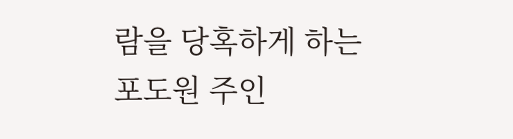람을 당혹하게 하는 포도원 주인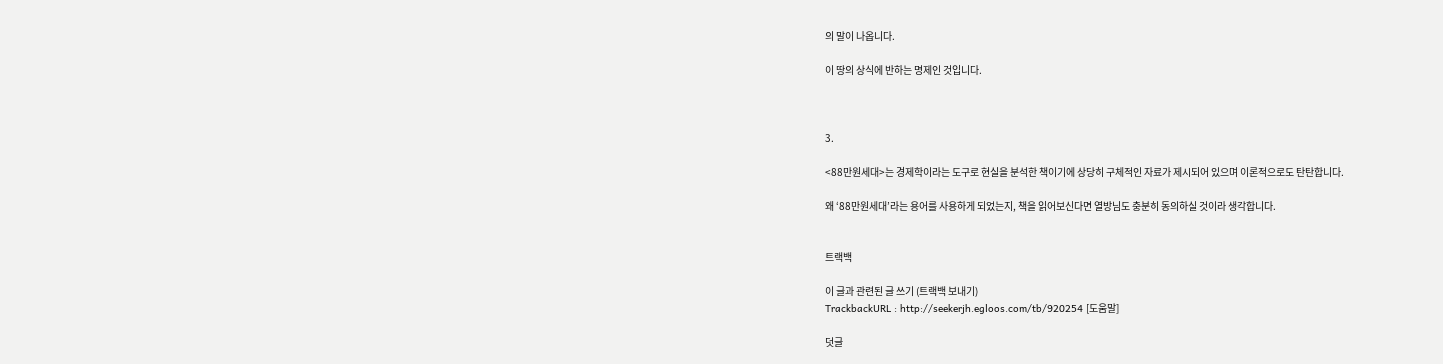의 말이 나옵니다.

이 땅의 상식에 반하는 명제인 것입니다.



3.

<88만원세대>는 경제학이라는 도구로 현실을 분석한 책이기에 상당히 구체적인 자료가 제시되어 있으며 이론적으로도 탄탄합니다.

왜 ‘88만원세대’라는 용어를 사용하게 되었는지, 책을 읽어보신다면 열방님도 충분히 동의하실 것이라 생각합니다.


트랙백

이 글과 관련된 글 쓰기 (트랙백 보내기)
TrackbackURL : http://seekerjh.egloos.com/tb/920254 [도움말]

덧글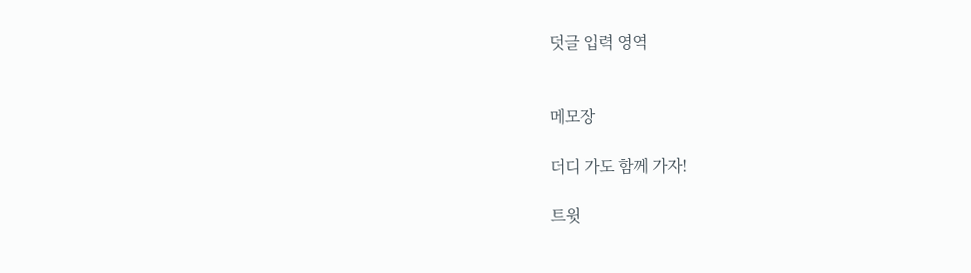덧글 입력 영역


메모장

더디 가도 함께 가자!

트윗